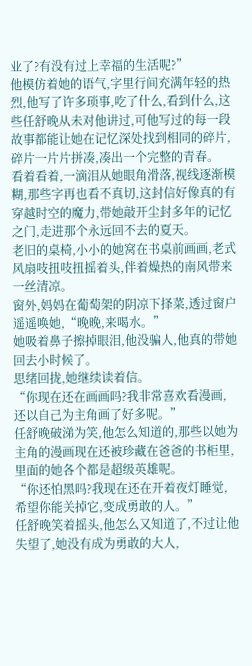业了?有没有过上幸福的生活呢?”
他模仿着她的语气,字里行间充满年轻的热烈,他写了许多琐事,吃了什么,看到什么,这些任舒晚从未对他讲过,可他写过的每一段故事都能让她在记忆深处找到相同的碎片,碎片一片片拼凑,凑出一个完整的青春。
看着看着,一滴泪从她眼角滑落,视线逐渐模糊,那些字再也看不真切,这封信好像真的有穿越时空的魔力,带她敲开尘封多年的记忆之门,走进那个永远回不去的夏天。
老旧的桌椅,小小的她窝在书桌前画画,老式风扇吱扭吱扭摇着头,伴着燥热的南风带来一丝清凉。
窗外,妈妈在葡萄架的阴凉下择菜,透过窗户遥遥唤她,“晚晚,来喝水。”
她吸着鼻子擦掉眼泪,他没骗人,他真的带她回去小时候了。
思绪回拢,她继续读着信。
“你现在还在画画吗?我非常喜欢看漫画,还以自己为主角画了好多呢。”
任舒晚破涕为笑,他怎么知道的,那些以她为主角的漫画现在还被珍藏在爸爸的书柜里,里面的她各个都是超级英雄呢。
“你还怕黑吗?我现在还在开着夜灯睡觉,希望你能关掉它,变成勇敢的人。”
任舒晚笑着摇头,他怎么又知道了,不过让他失望了,她没有成为勇敢的大人,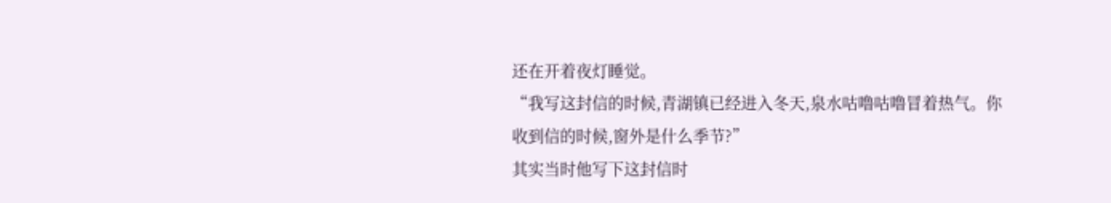还在开着夜灯睡觉。
“我写这封信的时候,青湖镇已经进入冬天,泉水咕噜咕噜冒着热气。你收到信的时候,窗外是什么季节?”
其实当时他写下这封信时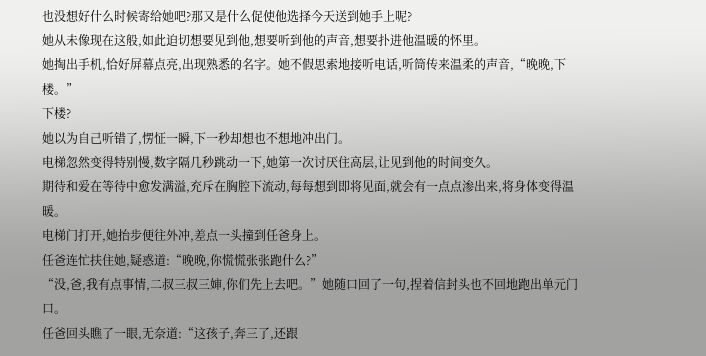也没想好什么时候寄给她吧?那又是什么促使他选择今天送到她手上呢?
她从未像现在这般,如此迫切想要见到他,想要听到他的声音,想要扑进他温暖的怀里。
她掏出手机,恰好屏幕点亮,出现熟悉的名字。她不假思索地接听电话,听筒传来温柔的声音,“晚晚,下楼。”
下楼?
她以为自己听错了,愣怔一瞬,下一秒却想也不想地冲出门。
电梯忽然变得特别慢,数字隔几秒跳动一下,她第一次讨厌住高层,让见到他的时间变久。
期待和爱在等待中愈发满溢,充斥在胸腔下流动,每每想到即将见面,就会有一点点渗出来,将身体变得温暖。
电梯门打开,她抬步便往外冲,差点一头撞到任爸身上。
任爸连忙扶住她,疑惑道:“晚晚,你慌慌张张跑什么?”
“没,爸,我有点事情,二叔三叔三婶,你们先上去吧。”她随口回了一句,捏着信封头也不回地跑出单元门口。
任爸回头瞧了一眼,无奈道:“这孩子,奔三了,还跟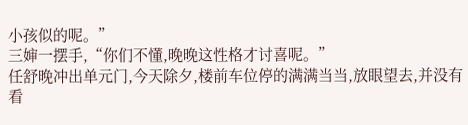小孩似的呢。”
三婶一摆手,“你们不懂,晚晚这性格才讨喜呢。”
任舒晚冲出单元门,今天除夕,楼前车位停的满满当当,放眼望去,并没有看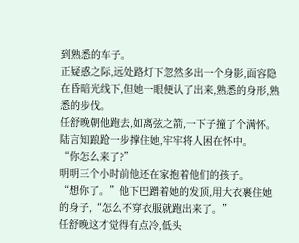到熟悉的车子。
正疑惑之际,远处路灯下忽然多出一个身影,面容隐在昏暗光线下,但她一眼便认了出来,熟悉的身形,熟悉的步伐。
任舒晚朝他跑去,如离弦之箭,一下子撞了个满怀。
陆言知踉跄一步撑住她,牢牢将人困在怀中。
“你怎么来了?”
明明三个小时前他还在家抱着他们的孩子。
“想你了。”他下巴蹭着她的发顶,用大衣裹住她的身子,“怎么不穿衣服就跑出来了。”
任舒晚这才觉得有点冷,低头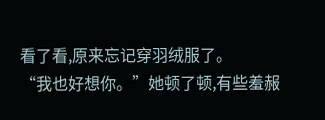看了看,原来忘记穿羽绒服了。
“我也好想你。”她顿了顿,有些羞赧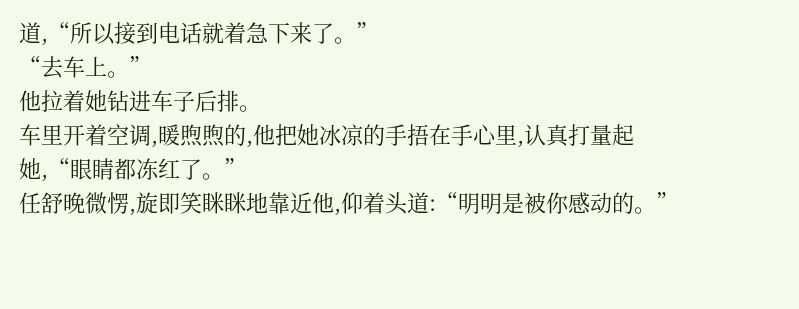道,“所以接到电话就着急下来了。”
“去车上。”
他拉着她钻进车子后排。
车里开着空调,暖煦煦的,他把她冰凉的手捂在手心里,认真打量起她,“眼睛都冻红了。”
任舒晚微愣,旋即笑眯眯地靠近他,仰着头道:“明明是被你感动的。”